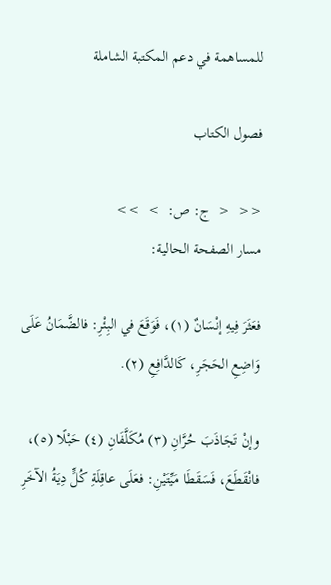للمساهمة في دعم المكتبة الشاملة

فصول الكتاب

<<  <  ج: ص:  >  >>
مسار الصفحة الحالية:

فعَثَرَ فِيهِ إنْسَانٌ (١)، فَوَقَعَ في البِئْرِ: فالضَّمَانُ عَلَى وَاضِعِ الحَجَرِ، كَالدَّافِعِ (٢).

وإنْ تَجَاذَبَ حُرَّانِ (٣) مُكَلَّفَانِ (٤) حَبْلًا (٥)، فانْقَطَعَ، فَسَقَطَا مَيِّتَيْنِ: فعَلَى عاقِلَةِ كُلٍّ دِيَةُ الآخَرِ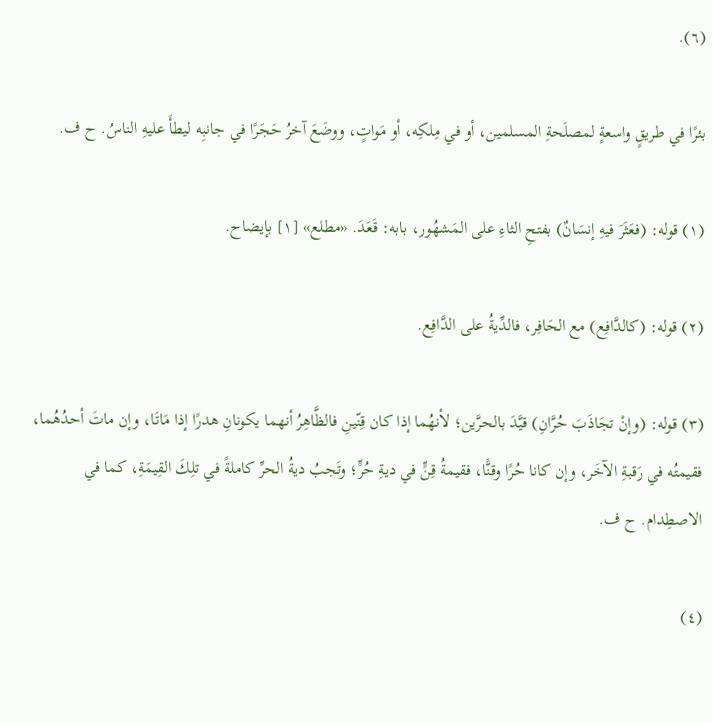(٦).

بئرًا في طريقٍ واسعةٍ لمصلَحةِ المسلمين، أو في مِلكِه، أو مَواتٍ، ووضَعَ آخرُ حَجَرًا في جانبِه ليطأَ عليهِ الناسُ. ح ف.

(١) قوله: (فعَثَرَ فيهِ إنسَانٌ) بفتحِ الثاءِ على المَشهُور، بابه: قَعَدَ. «مطلع» [١] بإيضاح.

(٢) قوله: (كالدَّافِع) مع الحَافِر، فالدِّيةُ على الدَّافِع.

(٣) قوله: (وإنْ تجَاذَبَ حُرَّانِ) قيَّدَ بالحرَّين؛ لأنهُما إذا كان قِنّينِ فالظَّاهِرُ أنهما يكونانِ هدرًا إذا مَاتَا، وإن ماتَ أحدُهُما، فقيمتُه في رَقبةِ الآخَر، وإن كانا حُرًا وقنًّا، فقيمةُ قِنٍّ في ديةِ حُرٍّ؛ وتَجبُ ديةُ الحرِّ كاملةً في تلِكَ القِيمَةِ، كما في الاصطِدام. ح ف.

(٤)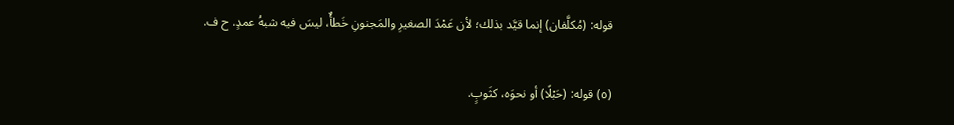قوله: (مُكلَّفان) إنما قيَّد بذلك؛ لأن عَمْدَ الصغيرِ والمَجنونِ خَطأٌ، ليسَ فيه شبهُ عمدٍ. ح ف.

(٥) قوله: (حَبْلًا) أو نحوَه، كثَوبٍ.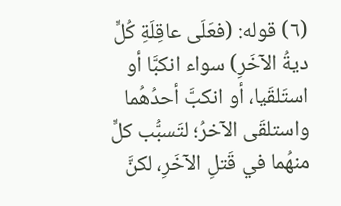(٦) قوله: (فعَلَى عاقِلَةِ كُلٍّ ديةُ الآخَرِ) سواء انكبَّا أو استَلقَيا، أو انكبَّ أحدُهُما واستلقَى الآخرُ؛ لتَسبُّب كلٍّ منهُما في قَتلِ الآخَرِ، لكنَّ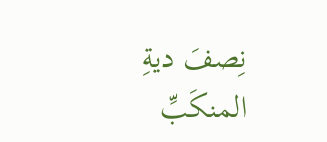نِصفَ ديةِ المنكَبِّ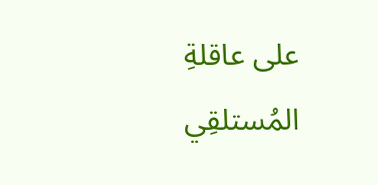على عاقلةِ المُستلقِي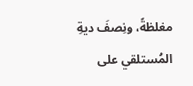مغلظةً، ونِصفَ ديةِ المُستلقي على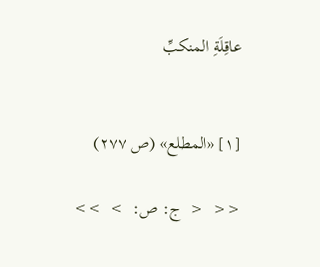عاقِلَةِ المنكبِّ


[١] «المطلع» (ص ٢٧٧)

<<  <  ج: ص:  >  >>